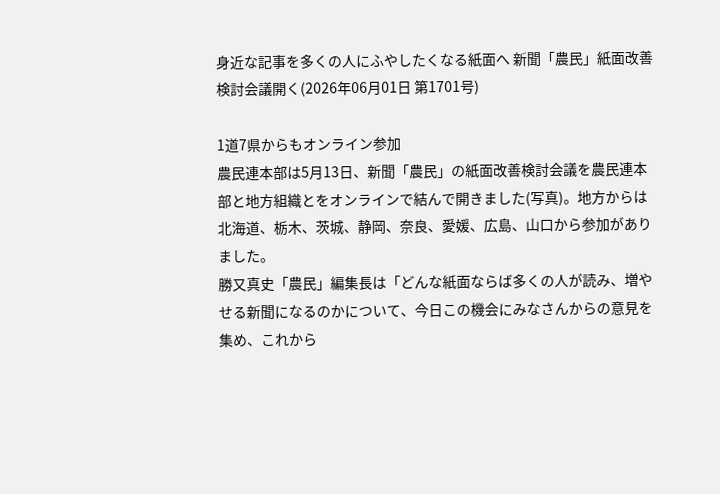身近な記事を多くの人にふやしたくなる紙面へ 新聞「農民」紙面改善検討会議開く(2026年06月01日 第1701号)

1道7県からもオンライン参加
農民連本部は5月13日、新聞「農民」の紙面改善検討会議を農民連本部と地方組織とをオンラインで結んで開きました(写真)。地方からは北海道、栃木、茨城、静岡、奈良、愛媛、広島、山口から参加がありました。
勝又真史「農民」編集長は「どんな紙面ならば多くの人が読み、増やせる新聞になるのかについて、今日この機会にみなさんからの意見を集め、これから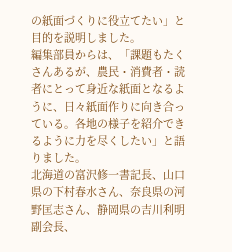の紙面づくりに役立てたい」と目的を説明しました。
編集部員からは、「課題もたくさんあるが、農民・消費者・読者にとって身近な紙面となるように、日々紙面作りに向き合っている。各地の様子を紹介できるように力を尽くしたい」と語りました。
北海道の富沢修一書記長、山口県の下村春水さん、奈良県の河野匡志さん、静岡県の吉川利明副会長、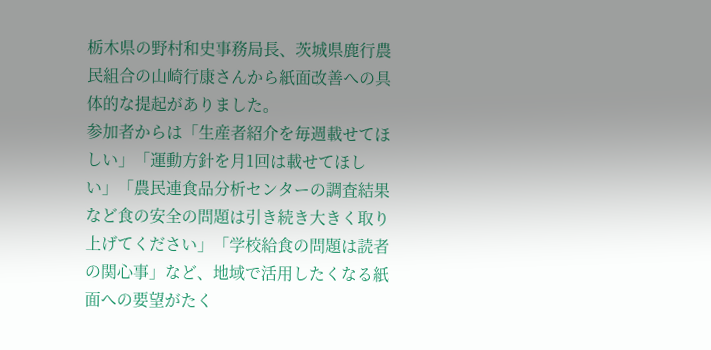栃木県の野村和史事務局長、茨城県鹿行農民組合の山崎行康さんから紙面改善への具体的な提起がありました。
参加者からは「生産者紹介を毎週載せてほしい」「運動方針を月1回は載せてほしい」「農民連食品分析センターの調査結果など食の安全の問題は引き続き大きく取り上げてください」「学校給食の問題は読者の関心事」など、地域で活用したくなる紙面への要望がたく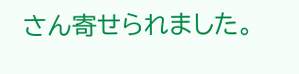さん寄せられました。